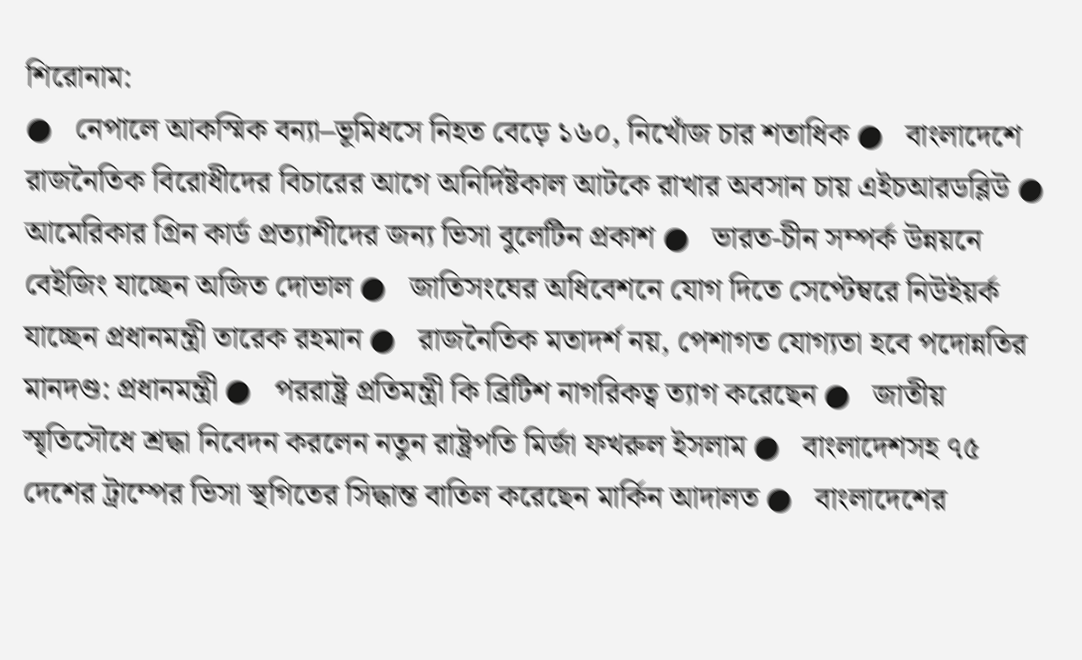শিরোনাম:
●   নেপালে আকস্মিক বন্যা–ভূমিধসে নিহত বেড়ে ১৬০, নিখোঁজ চার শতাধিক ●   বাংলাদেশে রাজনৈতিক বিরোধীদের বিচারের আগে অনির্দিষ্টকাল আটকে রাখার অবসান চায় এইচআরডব্লিউ ●   আমেরিকার গ্রিন কার্ড প্রত্যাশীদের জন্য ভিসা বুলেটিন প্রকাশ ●   ভারত-চীন সম্পর্ক উন্নয়নে বেইজিং যাচ্ছেন অজিত দোভাল ●   জাতিসংঘের অধিবেশনে যোগ দিতে সেপ্টেম্বরে নিউইয়র্ক যাচ্ছেন প্রধানমন্ত্রী তারেক রহমান ●   রাজনৈতিক মতাদর্শ নয়, পেশাগত যোগ্যতা হবে পদোন্নতির মানদণ্ড: প্রধানমন্ত্রী ●   পররাষ্ট্র প্রতিমন্ত্রী কি ব্রিটিশ নাগরিকত্ব ত্যাগ করেছেন ●   জাতীয় স্মৃতিসৌধে শ্রদ্ধা নিবেদন করলেন নতুন রাষ্ট্রপতি মির্জা ফখরুল ইসলাম ●   বাংলাদেশসহ ৭৫ দেশের ট্রাম্পের ভিসা স্থগিতের সিদ্ধান্ত বাতিল করেছেন মার্কিন আদালত ●   বাংলাদেশের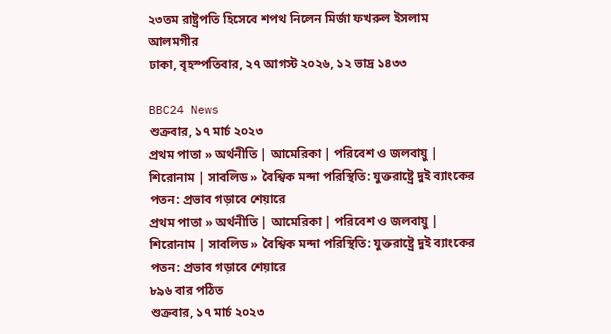২৩তম রাষ্ট্রপতি হিসেবে শপথ নিলেন মির্জা ফখরুল ইসলাম আলমগীর
ঢাকা, বৃহস্পতিবার, ২৭ আগস্ট ২০২৬, ১২ ভাদ্র ১৪৩৩

BBC24 News
শুক্রবার, ১৭ মার্চ ২০২৩
প্রথম পাতা » অর্থনীতি | আমেরিকা | পরিবেশ ও জলবায়ু | শিরোনাম | সাবলিড » বৈশ্বিক মন্দা পরিস্থিতি: যুক্তরাষ্ট্রে দুই ব্যাংকের পতন: প্রভাব গড়াবে শেয়ারে
প্রথম পাতা » অর্থনীতি | আমেরিকা | পরিবেশ ও জলবায়ু | শিরোনাম | সাবলিড » বৈশ্বিক মন্দা পরিস্থিতি: যুক্তরাষ্ট্রে দুই ব্যাংকের পতন: প্রভাব গড়াবে শেয়ারে
৮৯৬ বার পঠিত
শুক্রবার, ১৭ মার্চ ২০২৩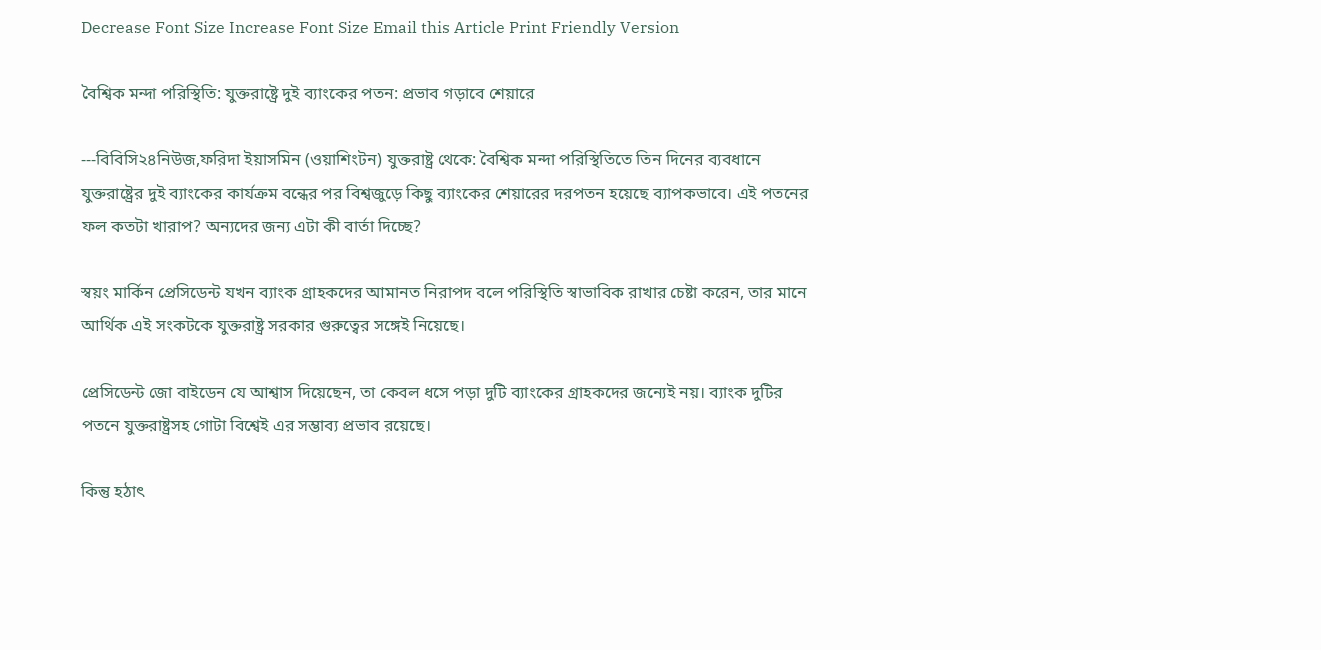Decrease Font Size Increase Font Size Email this Article Print Friendly Version

বৈশ্বিক মন্দা পরিস্থিতি: যুক্তরাষ্ট্রে দুই ব্যাংকের পতন: প্রভাব গড়াবে শেয়ারে

---বিবিসি২৪নিউজ,ফরিদা ইয়াসমিন (ওয়াশিংটন) যুক্তরাষ্ট্র থেকে: বৈশ্বিক মন্দা পরিস্থিতিতে তিন দিনের ব্যবধানে যুক্তরাষ্ট্রের দুই ব্যাংকের কার্যক্রম বন্ধের পর বিশ্বজুড়ে কিছু ব্যাংকের শেয়ারের দরপতন হয়েছে ব্যাপকভাবে। এই পতনের ফল কতটা খারাপ? অন্যদের জন্য এটা কী বার্তা দিচ্ছে?

স্বয়ং মার্কিন প্রেসিডেন্ট যখন ব্যাংক গ্রাহকদের আমানত নিরাপদ বলে পরিস্থিতি স্বাভাবিক রাখার চেষ্টা করেন, তার মানে আর্থিক এই সংকটকে যুক্তরাষ্ট্র সরকার গুরুত্বের সঙ্গেই নিয়েছে।

প্রেসিডেন্ট জো বাইডেন যে আশ্বাস দিয়েছেন, তা কেবল ধসে পড়া দুটি ব্যাংকের গ্রাহকদের জন্যেই নয়। ব্যাংক দুটির পতনে যুক্তরাষ্ট্রসহ গোটা বিশ্বেই এর সম্ভাব্য প্রভাব রয়েছে।

কিন্তু হঠাৎ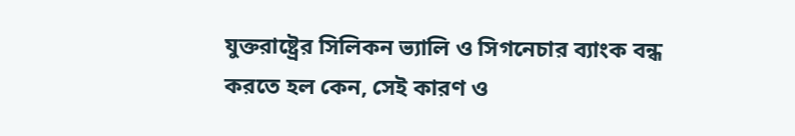যুক্তরাষ্ট্রের সিলিকন ভ্যালি ও সিগনেচার ব্যাংক বন্ধ করতে হল কেন, সেই কারণ ও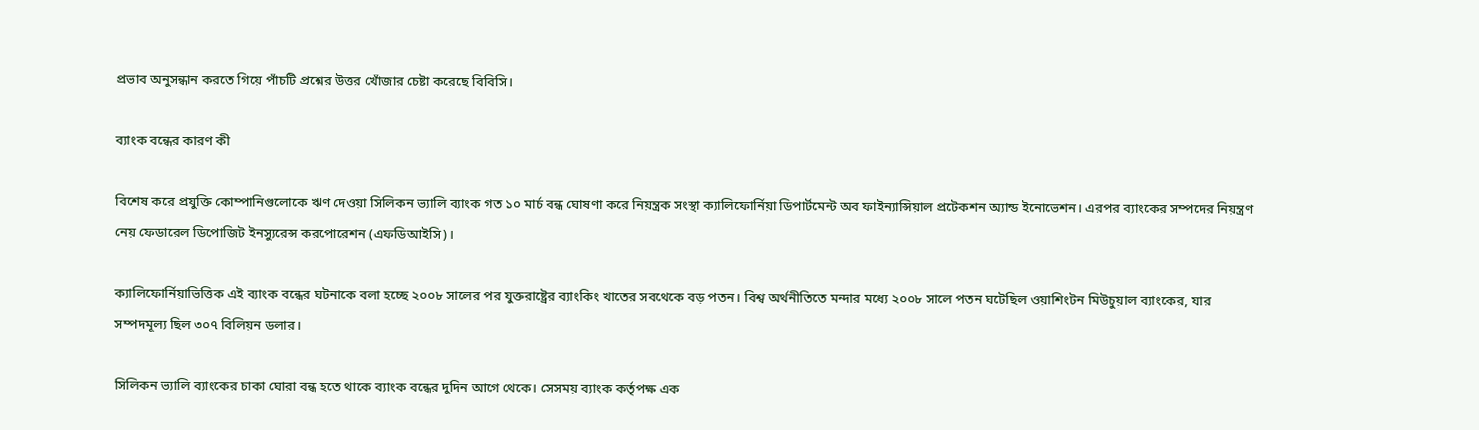প্রভাব অনুসন্ধান করতে গিয়ে পাঁচটি প্রশ্নের উত্তর খোঁজার চেষ্টা করেছে বিবিসি।

ব্যাংক বন্ধের কারণ কী

বিশেষ করে প্রযুক্তি কোম্পানিগুলোকে ঋণ দেওয়া সিলিকন ভ্যালি ব্যাংক গত ১০ মার্চ বন্ধ ঘোষণা করে নিয়ন্ত্রক সংস্থা ক্যালিফোর্নিয়া ডিপার্টমেন্ট অব ফাইন্যান্সিয়াল প্রটেকশন অ্যান্ড ইনোভেশন। এরপর ব্যাংকের সম্পদের নিয়ন্ত্রণ নেয় ফেডারেল ডিপোজিট ইনস্যুরেন্স করপোরেশন (এফডিআইসি)।

ক্যালিফোর্নিয়াভিত্তিক এই ব্যাংক বন্ধের ঘটনাকে বলা হচ্ছে ২০০৮ সালের পর যুক্তরাষ্ট্রের ব্যাংকিং খাতের সবথেকে বড় পতন। বিশ্ব অর্থনীতিতে মন্দার মধ্যে ২০০৮ সালে পতন ঘটেছিল ওয়াশিংটন মিউচুয়াল ব্যাংকের, যার সম্পদমূল্য ছিল ৩০৭ বিলিয়ন ডলার।

সিলিকন ভ্যালি ব্যাংকের চাকা ঘোরা বন্ধ হতে থাকে ব্যাংক বন্ধের দুদিন আগে থেকে। সেসময় ব্যাংক কর্তৃপক্ষ এক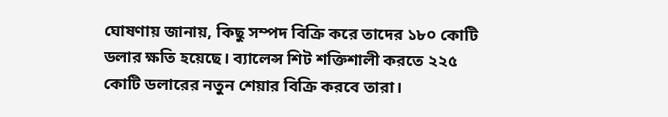ঘোষণায় জানায়, কিছু সম্পদ বিক্রি করে তাদের ১৮০ কোটি ডলার ক্ষতি হয়েছে। ব্যালেন্স শিট শক্তিশালী করতে ২২৫ কোটি ডলারের নতুন শেয়ার বিক্রি করবে তারা।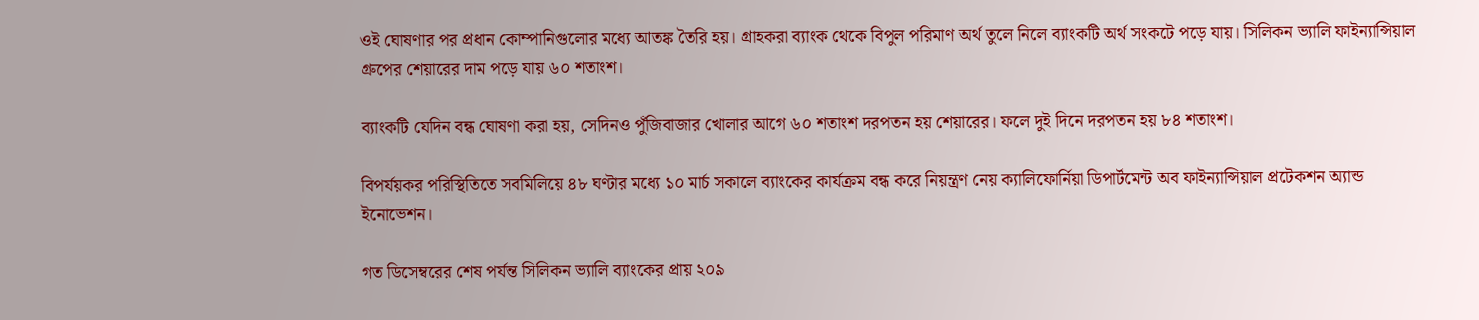ওই ঘোষণার পর প্রধান কোম্পানিগুলোর মধ্যে আতঙ্ক তৈরি হয়। গ্রাহকরা ব্যাংক থেকে বিপুল পরিমাণ অর্থ তুলে নিলে ব্যাংকটি অর্থ সংকটে পড়ে যায়। সিলিকন ভ্যালি ফাইন্যান্সিয়াল গ্রুপের শেয়ারের দাম পড়ে যায় ৬০ শতাংশ।

ব্যাংকটি যেদিন বন্ধ ঘোষণা করা হয়, সেদিনও পুঁজিবাজার খোলার আগে ৬০ শতাংশ দরপতন হয় শেয়ারের। ফলে দুই দিনে দরপতন হয় ৮৪ শতাংশ।

বিপর্যয়কর পরিস্থিতিতে সবমিলিয়ে ৪৮ ঘণ্টার মধ্যে ১০ মার্চ সকালে ব্যাংকের কার্যক্রম বন্ধ করে নিয়ন্ত্রণ নেয় ক্যালিফোর্নিয়া ডিপার্টমেন্ট অব ফাইন্যান্সিয়াল প্রটেকশন অ্যান্ড ইনোভেশন।

গত ডিসেম্বরের শেষ পর্যন্ত সিলিকন ভ্যালি ব্যাংকের প্রায় ২০৯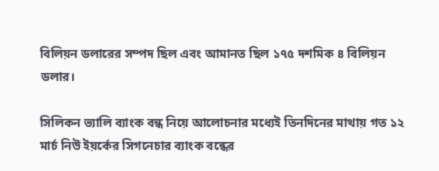বিলিয়ন ডলারের সম্পদ ছিল এবং আমানত ছিল ১৭৫ দশমিক ৪ বিলিয়ন ডলার।

সিলিকন ভ্যালি ব্যাংক বন্ধ নিয়ে আলোচনার মধ্যেই তিনদিনের মাথায় গত ১২ মার্চ নিউ ইয়র্কের সিগনেচার ব্যাংক বন্ধের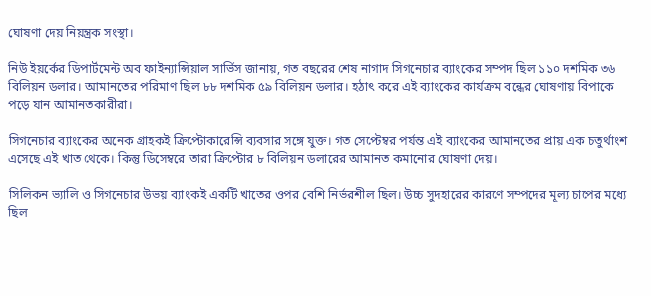ঘোষণা দেয় নিয়ন্ত্রক সংস্থা।

নিউ ইয়র্কের ডিপার্টমেন্ট অব ফাইন্যান্সিয়াল সার্ভিস জানায়, গত বছরের শেষ নাগাদ সিগনেচার ব্যাংকের সম্পদ ছিল ১১০ দশমিক ৩৬ বিলিয়ন ডলার। আমানতের পরিমাণ ছিল ৮৮ দশমিক ৫৯ বিলিয়ন ডলার। হঠাৎ করে এই ব্যাংকের কার্যক্রম বন্ধের ঘোষণায় বিপাকে পড়ে যান আমানতকারীরা।

সিগনেচার ব্যাংকের অনেক গ্রাহকই ক্রিপ্টোকারেন্সি ব্যবসার সঙ্গে যুক্ত। গত সেপ্টেম্বর পর্যন্ত এই ব্যাংকের আমানতের প্রায় এক চতুর্থাংশ এসেছে এই খাত থেকে। কিন্তু ডিসেম্বরে তারা ক্রিপ্টোর ৮ বিলিয়ন ডলারের আমানত কমানোর ঘোষণা দেয়।

সিলিকন ভ্যালি ও সিগনেচার উভয় ব্যাংকই একটি খাতের ওপর বেশি নির্ভরশীল ছিল। উচ্চ সুদহারের কারণে সম্পদের মূল্য চাপের মধ্যে ছিল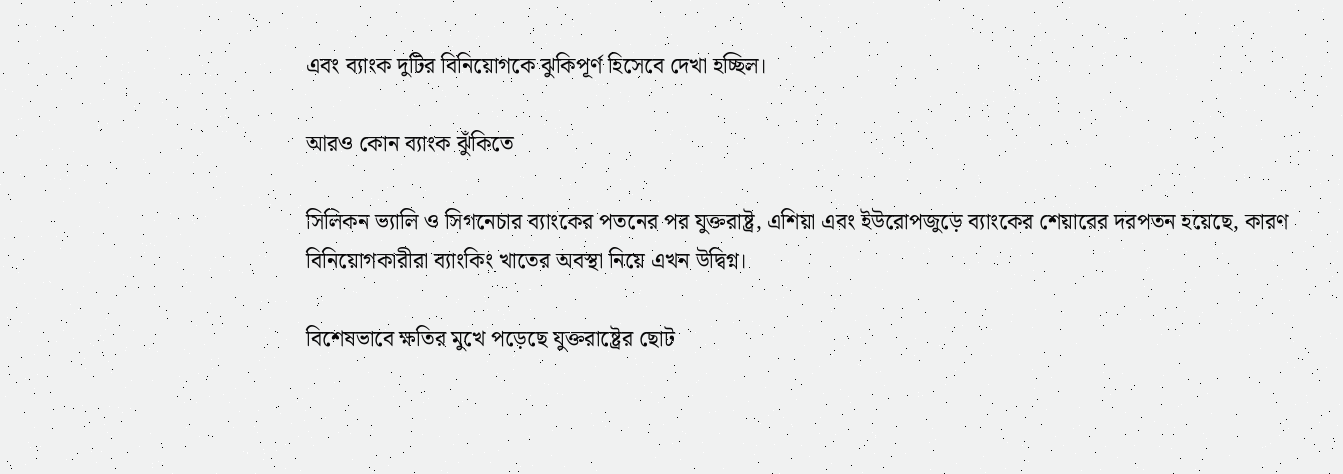এবং ব্যাংক দুটির বিনিয়োগকে ঝুকিপূর্ণ হিসেবে দেখা হচ্ছিল।

আরও কোন ব্যাংক ঝুঁকিতে

সিলিকন ভ্যালি ও সিগনেচার ব্যাংকের পতনের পর যুক্তরাষ্ট্র, এশিয়া এবং ইউরোপজুড়ে ব্যাংকের শেয়ারের দরপতন হয়েছে, কারণ বিনিয়োগকারীরা ব্যাংকিং খাতের অবস্থা নিয়ে এখন উদ্বিগ্ন।

বিশেষভাবে ক্ষতির মুখে পড়েছে যুক্তরাষ্ট্রের ছোট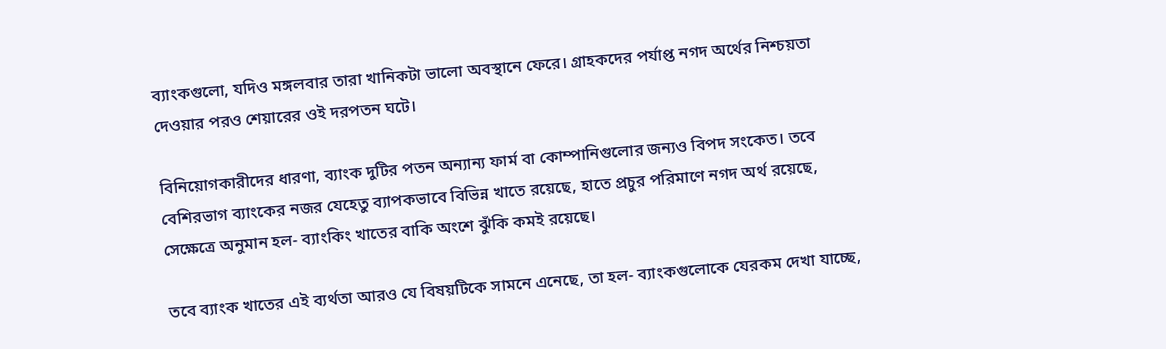ব্যাংকগুলো, যদিও মঙ্গলবার তারা খানিকটা ভালো অবস্থানে ফেরে। গ্রাহকদের পর্যাপ্ত নগদ অর্থের নিশ্চয়তা দেওয়ার পরও শেয়ারের ওই দরপতন ঘটে।

বিনিয়োগকারীদের ধারণা, ব্যাংক দুটির পতন অন্যান্য ফার্ম বা কোম্পানিগুলোর জন্যও বিপদ সংকেত। তবে বেশিরভাগ ব্যাংকের নজর যেহেতু ব্যাপকভাবে বিভিন্ন খাতে রয়েছে, হাতে প্রচুর পরিমাণে নগদ অর্থ রয়েছে, সেক্ষেত্রে অনুমান হল- ব্যাংকিং খাতের বাকি অংশে ঝুঁকি কমই রয়েছে।

তবে ব্যাংক খাতের এই ব্যর্থতা আরও যে বিষয়টিকে সামনে এনেছে, তা হল- ব্যাংকগুলোকে যেরকম দেখা যাচ্ছে,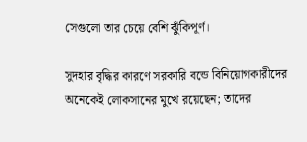সেগুলো তার চেয়ে বেশি ঝুঁকিপূর্ণ।

সুদহার বৃদ্ধির কারণে সরকারি বন্ডে বিনিয়োগকারীদের অনেকেই লোকসানের মুখে রয়েছেন; তাদের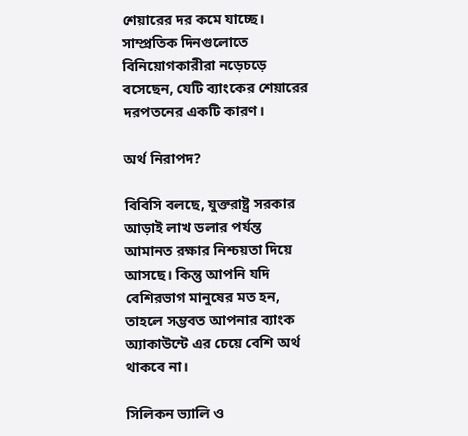শেয়ারের দর কমে যাচ্ছে। সাম্প্রতিক দিনগুলোতে বিনিয়োগকারীরা নড়েচড়ে বসেছেন, যেটি ব্যাংকের শেয়ারের দরপতনের একটি কারণ।

অর্থ নিরাপদ?

বিবিসি বলছে, যুক্তরাষ্ট্র সরকার আড়াই লাখ ডলার পর্যন্ত আমানত রক্ষার নিশ্চয়তা দিয়ে আসছে। কিন্তু আপনি যদি বেশিরভাগ মানুষের মত হন, তাহলে সম্ভবত আপনার ব্যাংক অ্যাকাউন্টে এর চেয়ে বেশি অর্থ থাকবে না।

সিলিকন ভ্যালি ও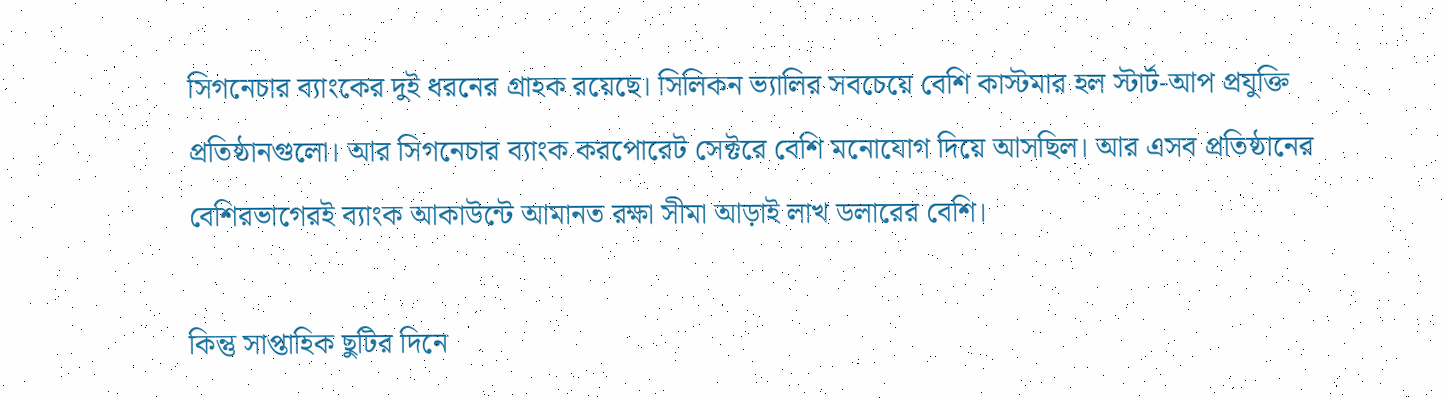সিগনেচার ব্যাংকের দুই ধরনের গ্রাহক রয়েছে। সিলিকন ভ্যালির সবচেয়ে বেশি কাস্টমার হল স্টার্ট-আপ প্রযুক্তি প্রতিষ্ঠানগুলো। আর সিগনেচার ব্যাংক করপোরেট সেক্টরে বেশি মনোযোগ দিয়ে আসছিল। আর এসব প্রতিষ্ঠানের বেশিরভাগেরই ব্যাংক আকাউন্টে আমানত রক্ষা সীমা আড়াই লাখ ডলারের বেশি।

কিন্তু সাপ্তাহিক ছুটির দিনে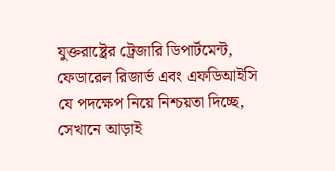যুক্তরাষ্ট্রের ট্রেজারি ডিপার্টমেন্ট, ফেডারেল রিজার্ভ এবং এফডিআইসি যে পদক্ষেপ নিয়ে নিশ্চয়তা দিচ্ছে, সেখানে আড়াই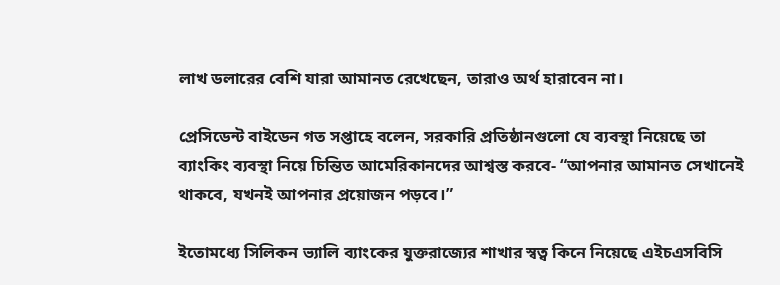লাখ ডলারের বেশি যারা আমানত রেখেছেন, তারাও অর্থ হারাবেন না।

প্রেসিডেন্ট বাইডেন গত সপ্তাহে বলেন, সরকারি প্রতিষ্ঠানগুলো যে ব্যবস্থা নিয়েছে তা ব্যাংকিং ব্যবস্থা নিয়ে চিন্তিত আমেরিকানদের আশ্বস্ত করবে- “আপনার আমানত সেখানেই থাকবে, যখনই আপনার প্রয়োজন পড়বে।”

ইতোমধ্যে সিলিকন ভ্যালি ব্যাংকের যুক্তরাজ্যের শাখার স্বত্ব কিনে নিয়েছে এইচএসবিসি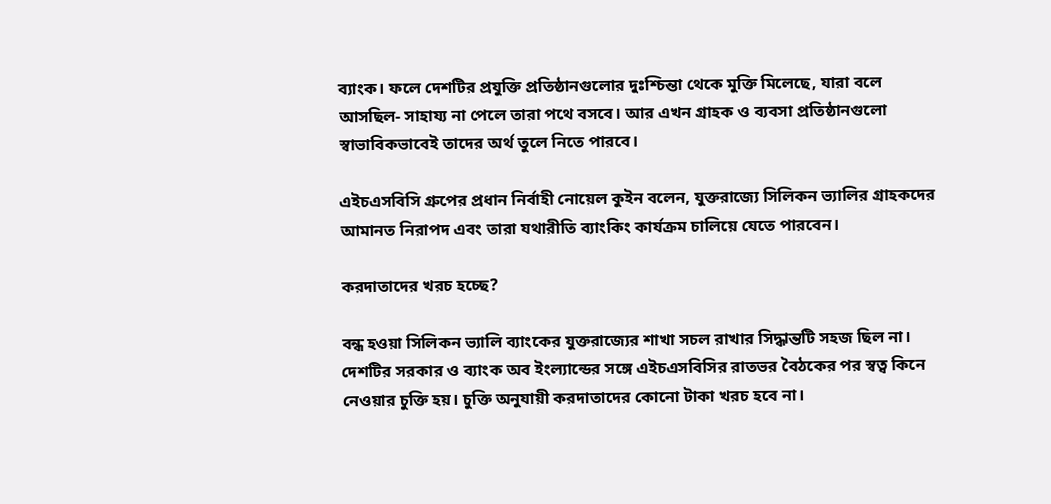ব্যাংক। ফলে দেশটির প্রযুক্তি প্রতিষ্ঠানগুলোর দুঃশ্চিন্তা থেকে মুক্তি মিলেছে, যারা বলে আসছিল- সাহায্য না পেলে তারা পথে বসবে। আর এখন গ্রাহক ও ব্যবসা প্রতিষ্ঠানগুলো স্বাভাবিকভাবেই তাদের অর্থ তুলে নিতে পারবে।

এইচএসবিসি গ্রুপের প্রধান নির্বাহী নোয়েল কুইন বলেন, যুক্তরাজ্যে সিলিকন ভ্যালির গ্রাহকদের আমানত নিরাপদ এবং তারা যথারীতি ব্যাংকিং কার্যক্রম চালিয়ে যেতে পারবেন।

করদাতাদের খরচ হচ্ছে?

বন্ধ হওয়া সিলিকন ভ্যালি ব্যাংকের যুক্তরাজ্যের শাখা সচল রাখার সিদ্ধান্তটি সহজ ছিল না। দেশটির সরকার ও ব্যাংক অব ইংল্যান্ডের সঙ্গে এইচএসবিসির রাতভর বৈঠকের পর স্বত্ব কিনে নেওয়ার চুক্তি হয়। চুক্তি অনুযায়ী করদাতাদের কোনো টাকা খরচ হবে না।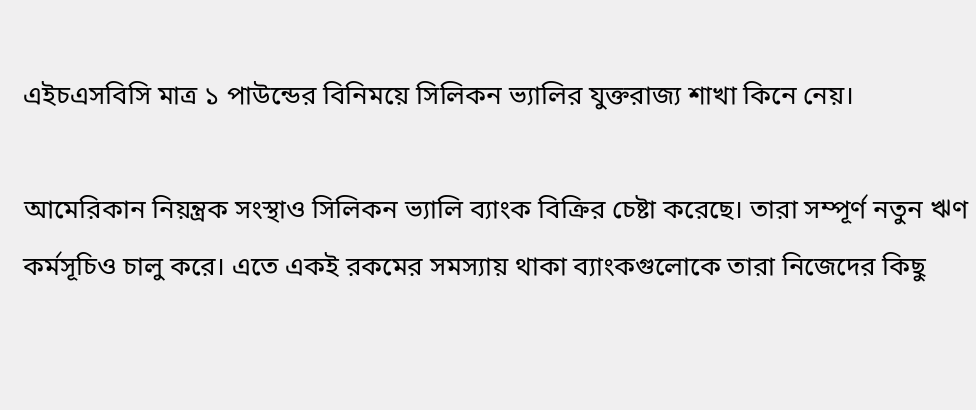এইচএসবিসি মাত্র ১ পাউন্ডের বিনিময়ে সিলিকন ভ্যালির যুক্তরাজ্য শাখা কিনে নেয়।

আমেরিকান নিয়ন্ত্রক সংস্থাও সিলিকন ভ্যালি ব্যাংক বিক্রির চেষ্টা করেছে। তারা সম্পূর্ণ নতুন ঋণ কর্মসূচিও চালু করে। এতে একই রকমের সমস্যায় থাকা ব্যাংকগুলোকে তারা নিজেদের কিছু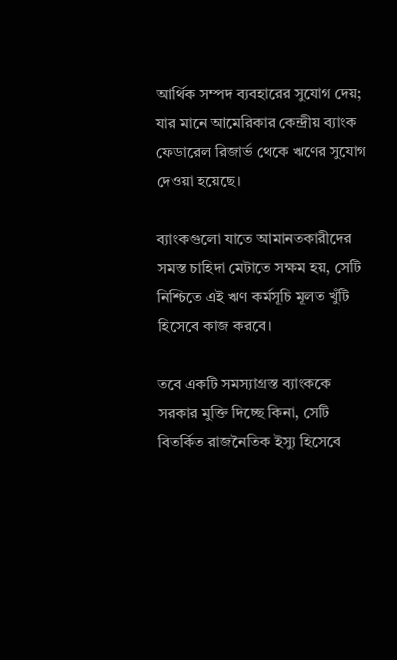আর্থিক সম্পদ ব্যবহারের সুযোগ দেয়; যার মানে আমেরিকার কেন্দ্রীয় ব্যাংক ফেডারেল রিজার্ভ থেকে ঋণের সুযোগ দেওয়া হয়েছে।

ব্যাংকগুলো যাতে আমানতকারীদের সমস্ত চাহিদা মেটাতে সক্ষম হয়, সেটি নিশ্চিতে এই ঋণ কর্মসূচি মূলত খুঁটি হিসেবে কাজ করবে।

তবে একটি সমস্যাগ্রস্ত ব্যাংককে সরকার মুক্তি দিচ্ছে কিনা, সেটি বিতর্কিত রাজনৈতিক ইস্যু হিসেবে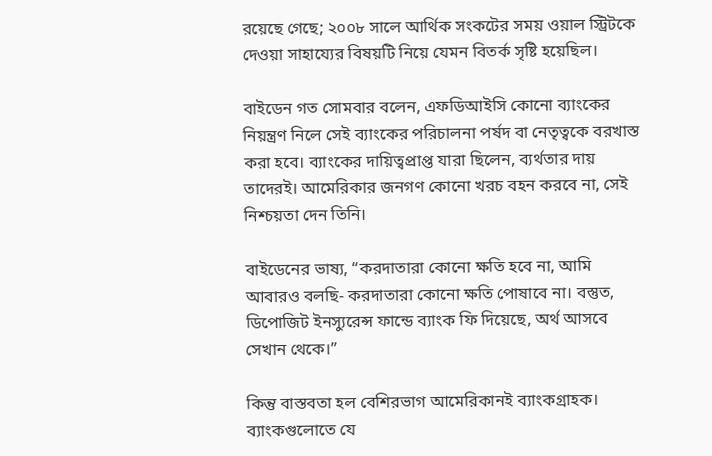রয়েছে গেছে; ২০০৮ সালে আর্থিক সংকটের সময় ওয়াল স্ট্রিটকে দেওয়া সাহায্যের বিষয়টি নিয়ে যেমন বিতর্ক সৃষ্টি হয়েছিল।

বাইডেন গত সোমবার বলেন, এফডিআইসি কোনো ব্যাংকের নিয়ন্ত্রণ নিলে সেই ব্যাংকের পরিচালনা পর্ষদ বা নেতৃত্বকে বরখাস্ত করা হবে। ব্যাংকের দায়িত্বপ্রাপ্ত যারা ছিলেন, ব্যর্থতার দায় তাদেরই। আমেরিকার জনগণ কোনো খরচ বহন করবে না, সেই নিশ্চয়তা দেন তিনি।

বাইডেনের ভাষ্য, “করদাতারা কোনো ক্ষতি হবে না, আমি আবারও বলছি- করদাতারা কোনো ক্ষতি পোষাবে না। বস্তুত, ডিপোজিট ইনস্যুরেন্স ফান্ডে ব্যাংক ফি দিয়েছে, অর্থ আসবে সেখান থেকে।”

কিন্তু বাস্তবতা হল বেশিরভাগ আমেরিকানই ব্যাংকগ্রাহক। ব্যাংকগুলোতে যে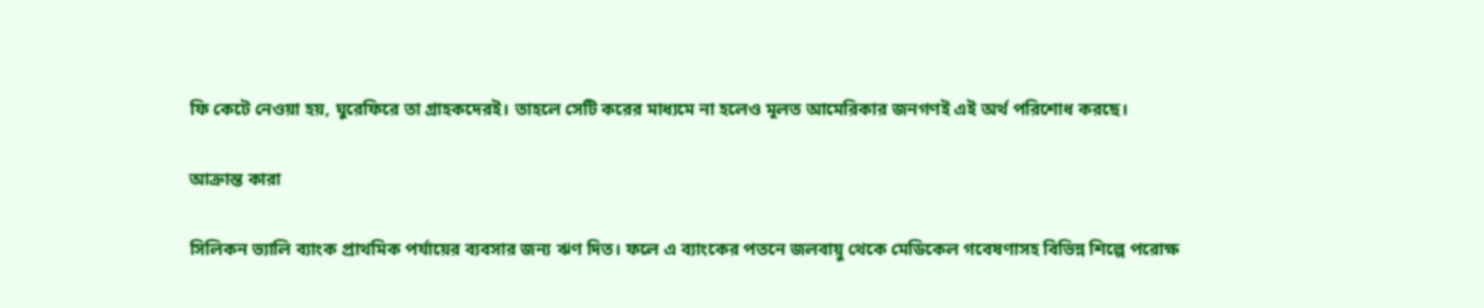ফি কেটে নেওয়া হয়, ঘুরেফিরে তা গ্রাহকদেরই। তাহলে সেটি করের মাধ্যমে না হলেও মূলত আমেরিকার জনগণই এই অর্থ পরিশোধ করছে।

আক্রান্ত কারা

সিলিকন ভ্যালি ব্যাংক প্রাথমিক পর্যায়ের ব্যবসার জন্য ঋণ দিত। ফলে এ ব্যাংকের পতনে জলবায়ু থেকে মেডিকেল গবেষণাসহ বিভিন্ন শিল্পে পরোক্ষ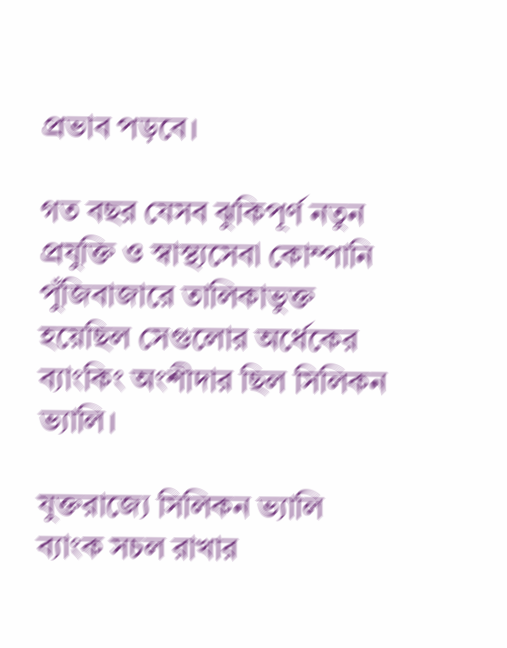প্রভাব পড়বে।

গত বছর যেসব ঝুকিপূর্ণ নতুন প্রযুক্তি ও স্বাস্থ্যসেবা কোম্পানি পুঁজিবাজারে তালিকাভুক্ত হয়েছিল সেগুলোর অর্ধেকের ব্যাংকিং অংশীদার ছিল সিলিকন ভ্যালি।

যুক্তরাজ্যে সিলিকন ভ্যালি ব্যাংক সচল রাখার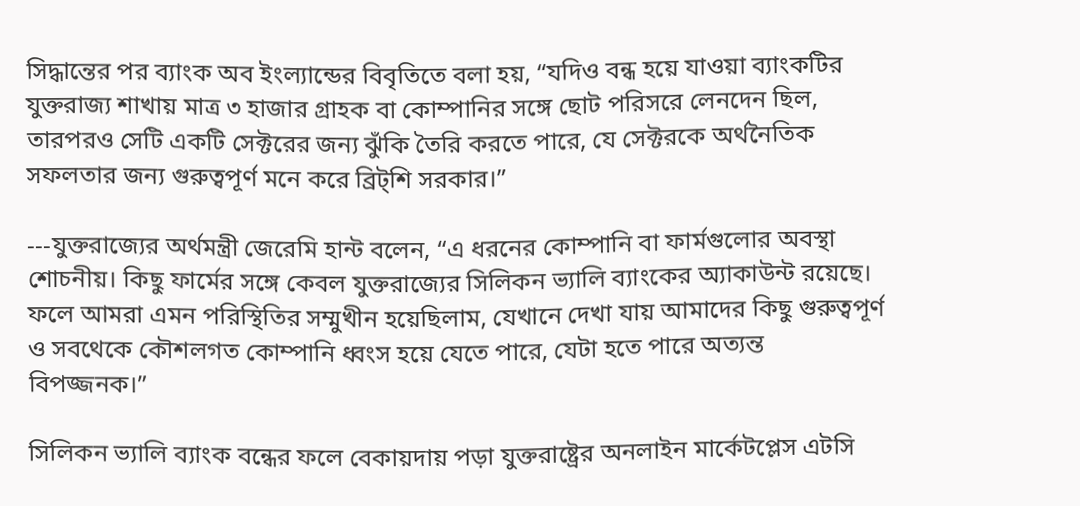সিদ্ধান্তের পর ব্যাংক অব ইংল্যান্ডের বিবৃতিতে বলা হয়, “যদিও বন্ধ হয়ে যাওয়া ব্যাংকটির যুক্তরাজ্য শাখায় মাত্র ৩ হাজার গ্রাহক বা কোম্পানির সঙ্গে ছোট পরিসরে লেনদেন ছিল, তারপরও সেটি একটি সেক্টরের জন্য ঝুঁকি তৈরি করতে পারে, যে সেক্টরকে অর্থনৈতিক সফলতার জন্য গুরুত্বপূর্ণ মনে করে ব্রিট্শি সরকার।”

---যুক্তরাজ্যের অর্থমন্ত্রী জেরেমি হান্ট বলেন, “এ ধরনের কোম্পানি বা ফার্মগুলোর অবস্থা শোচনীয়। কিছু ফার্মের সঙ্গে কেবল যুক্তরাজ্যের সিলিকন ভ্যালি ব্যাংকের অ্যাকাউন্ট রয়েছে। ফলে আমরা এমন পরিস্থিতির সম্মুখীন হয়েছিলাম, যেখানে দেখা যায় আমাদের কিছু গুরুত্বপূর্ণ ও সবথেকে কৌশলগত কোম্পানি ধ্বংস হয়ে যেতে পারে, যেটা হতে পারে অত্যন্ত বিপজ্জনক।”

সিলিকন ভ্যালি ব্যাংক বন্ধের ফলে বেকায়দায় পড়া যুক্তরাষ্ট্রের অনলাইন মার্কেটপ্লেস এটসি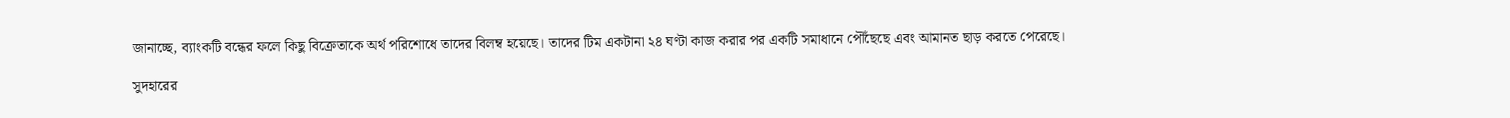জানাচ্ছে, ব্যাংকটি বন্ধের ফলে কিছু বিক্রেতাকে অর্থ পরিশোধে তাদের বিলম্ব হয়েছে। তাদের টিম একটানা ২৪ ঘণ্টা কাজ করার পর একটি সমাধানে পৌঁছেছে এবং আমানত ছাড় করতে পেরেছে।

সুদহারের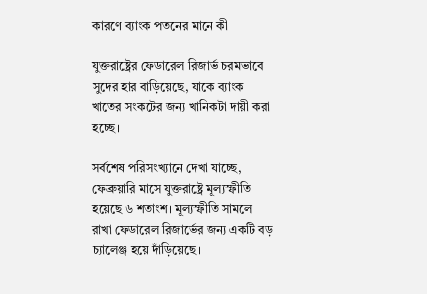কারণে ব্যাংক পতনের মানে কী

যুক্তরাষ্ট্রের ফেডারেল রিজার্ভ চরমভাবে সুদের হার বাড়িয়েছে, যাকে ব্যাংক খাতের সংকটের জন্য খানিকটা দায়ী করা হচ্ছে।

সর্বশেষ পরিসংখ্যানে দেখা যাচ্ছে, ফেব্রুয়ারি মাসে যুক্তরাষ্ট্রে মূল্যস্ফীতি হয়েছে ৬ শতাংশ। মূল্যস্ফীতি সামলে রাখা ফেডারেল রিজার্ভের জন্য একটি বড় চ্যালেঞ্জ হয়ে দাঁড়িয়েছে।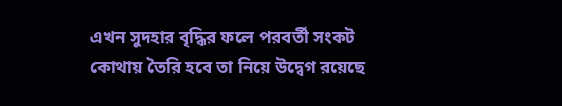এখন সুদহার বৃদ্ধির ফলে পরবর্তী সংকট কোথায় তৈরি হবে তা নিয়ে উদ্বেগ রয়েছে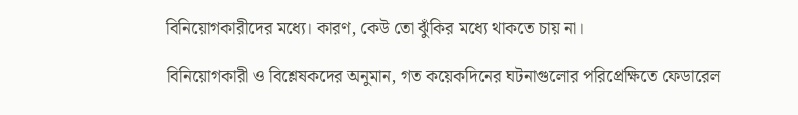বিনিয়োগকারীদের মধ্যে। কারণ, কেউ তো ঝুঁকির মধ্যে থাকতে চায় না।

বিনিয়োগকারী ও বিশ্লেষকদের অনুমান, গত কয়েকদিনের ঘটনাগুলোর পরিপ্রেক্ষিতে ফেডারেল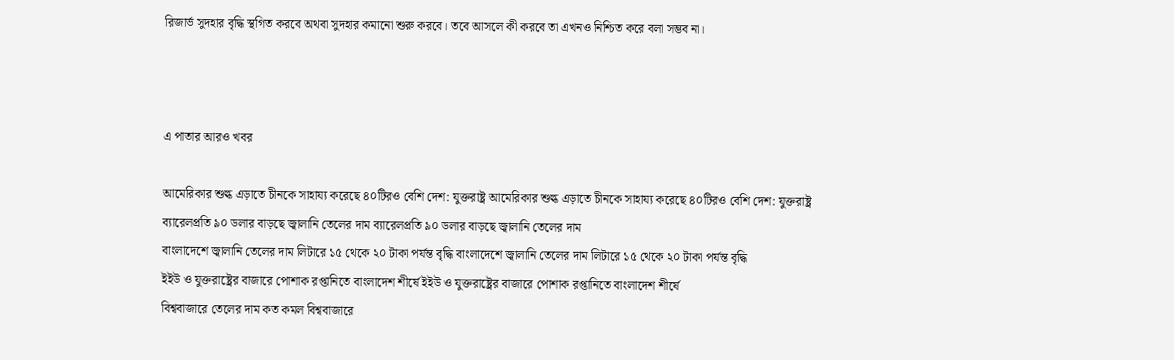রিজার্ভ সুদহার বৃদ্ধি স্থগিত করবে অথবা সুদহার কমানো শুরু করবে। তবে আসলে কী করবে তা এখনও নিশ্চিত করে বলা সম্ভব না।



এ পাতার আরও খবর

আমেরিকার শুল্ক এড়াতে চীনকে সাহায্য করেছে ৪০টিরও বেশি দেশ: যুক্তরাষ্ট্র আমেরিকার শুল্ক এড়াতে চীনকে সাহায্য করেছে ৪০টিরও বেশি দেশ: যুক্তরাষ্ট্র
ব্যারেলপ্রতি ৯০ ডলার বাড়ছে জ্বালানি তেলের দাম ব্যারেলপ্রতি ৯০ ডলার বাড়ছে জ্বালানি তেলের দাম
বাংলাদেশে জ্বালানি তেলের দাম লিটারে ১৫ থেকে ২০ টাকা পর্যন্ত বৃদ্ধি বাংলাদেশে জ্বালানি তেলের দাম লিটারে ১৫ থেকে ২০ টাকা পর্যন্ত বৃদ্ধি
ইইউ ও যুক্তরাষ্ট্রের বাজারে পোশাক রপ্তানিতে বাংলাদেশ শীর্ষে ইইউ ও যুক্তরাষ্ট্রের বাজারে পোশাক রপ্তানিতে বাংলাদেশ শীর্ষে
বিশ্ববাজারে তেলের দাম কত কমল বিশ্ববাজারে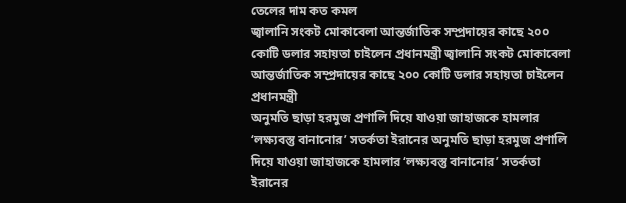তেলের দাম কত কমল
জ্বালানি সংকট মোকাবেলা আন্তর্জাতিক সম্প্রদায়ের কাছে ২০০ কোটি ডলার সহায়তা চাইলেন প্রধানমন্ত্রী জ্বালানি সংকট মোকাবেলা আন্তর্জাতিক সম্প্রদায়ের কাছে ২০০ কোটি ডলার সহায়তা চাইলেন প্রধানমন্ত্রী
অনুমতি ছাড়া হরমুজ প্রণালি দিয়ে যাওয়া জাহাজকে হামলার ‘লক্ষ্যবস্তু বানানোর’ সতর্কতা ইরানের অনুমতি ছাড়া হরমুজ প্রণালি দিয়ে যাওয়া জাহাজকে হামলার ‘লক্ষ্যবস্তু বানানোর’ সতর্কতা ইরানের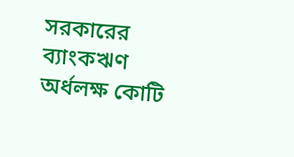সরকারের ব্যাংকঋণ অর্ধলক্ষ কোটি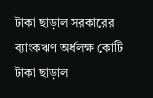টাকা ছাড়াল সরকারের ব্যাংকঋণ অর্ধলক্ষ কোটি টাকা ছাড়াল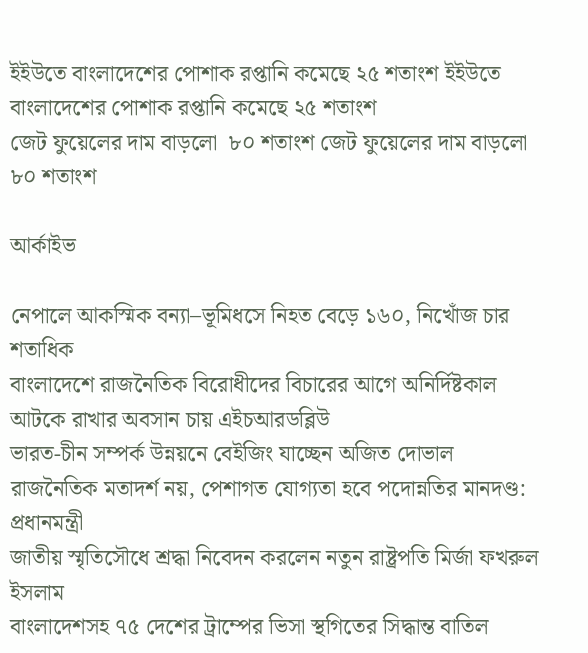ইইউতে বাংলাদেশের পোশাক রপ্তানি কমেছে ২৫ শতাংশ ইইউতে বাংলাদেশের পোশাক রপ্তানি কমেছে ২৫ শতাংশ
জেট ফুয়েলের দাম বাড়লো  ৮০ শতাংশ জেট ফুয়েলের দাম বাড়লো ৮০ শতাংশ

আর্কাইভ

নেপালে আকস্মিক বন্যা–ভূমিধসে নিহত বেড়ে ১৬০, নিখোঁজ চার শতাধিক
বাংলাদেশে রাজনৈতিক বিরোধীদের বিচারের আগে অনির্দিষ্টকাল আটকে রাখার অবসান চায় এইচআরডব্লিউ
ভারত-চীন সম্পর্ক উন্নয়নে বেইজিং যাচ্ছেন অজিত দোভাল
রাজনৈতিক মতাদর্শ নয়, পেশাগত যোগ্যতা হবে পদোন্নতির মানদণ্ড: প্রধানমন্ত্রী
জাতীয় স্মৃতিসৌধে শ্রদ্ধা নিবেদন করলেন নতুন রাষ্ট্রপতি মির্জা ফখরুল ইসলাম
বাংলাদেশসহ ৭৫ দেশের ট্রাম্পের ভিসা স্থগিতের সিদ্ধান্ত বাতিল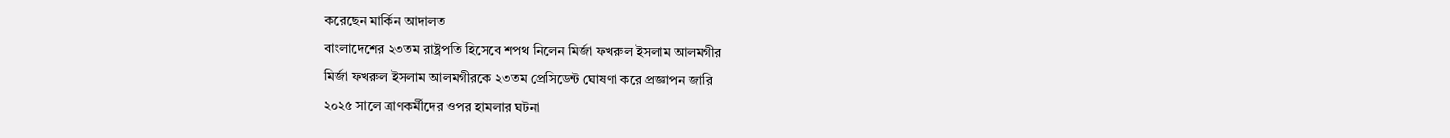করেছেন মার্কিন আদালত
বাংলাদেশের ২৩তম রাষ্ট্রপতি হিসেবে শপথ নিলেন মির্জা ফখরুল ইসলাম আলমগীর
মির্জা ফখরুল ইসলাম আলমগীরকে ২৩তম প্রেসিডেন্ট ঘোষণা করে প্রজ্ঞাপন জারি
২০২৫ সালে ত্রাণকর্মীদের ওপর হামলার ঘটনা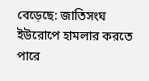বেড়েছে: জাতিসংঘ
ইউরোপে হামলার করতে পারে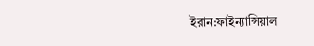ইরান:ফাইন্যান্সিয়াল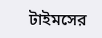টাইমসের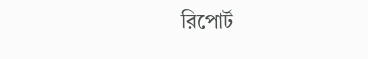রিপোর্ট